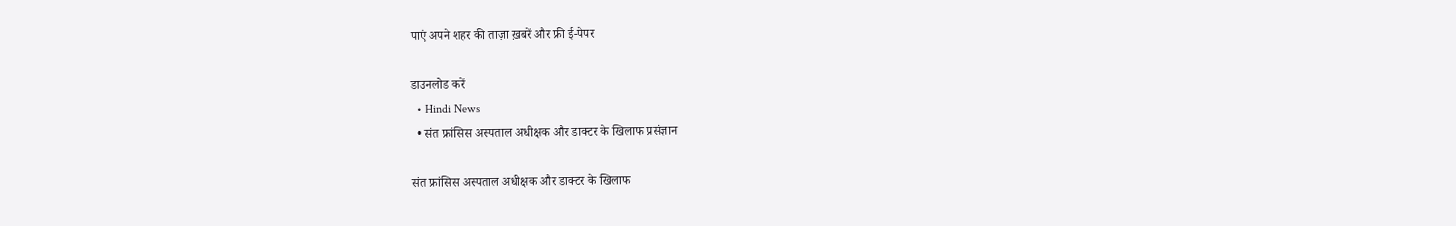पाएं अपने शहर की ताज़ा ख़बरें और फ्री ई-पेपर

डाउनलोड करें
  • Hindi News
  • संत फ्रांसिस अस्पताल अधीक्षक और डाक्टर के खिलाफ प्रसंज्ञान

संत फ्रांसिस अस्पताल अधीक्षक और डाक्टर के खिलाफ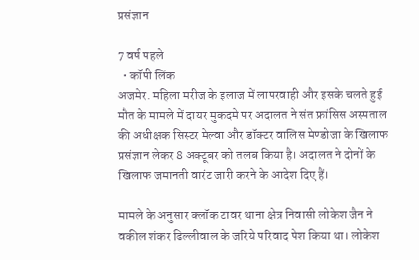प्रसंज्ञान

7 वर्ष पहले
  • कॉपी लिंक
अजमेर. महिला मरीज के इलाज में लापरवाही और इसके चलते हुई मौत के मामले में दायर मुकदमे पर अदालत ने संत फ्रांसिस अस्पताल की अधीक्षक सिस्टर मेल्वा और डॉक्टर वालिस मेण्डोजा के खिलाफ प्रसंज्ञान लेकर 8 अक्टूबर को तलब किया है। अदालत ने दोनों के खिलाफ जमानती वारंट जारी करने के आदेश दिए हैं।

मामले के अनुसार क्लॉक टावर थाना क्षेत्र निवासी लोकेश जैन ने वकील शंकर ढिल्लीवाल के जरिये परिवाद पेश किया था। लोकेश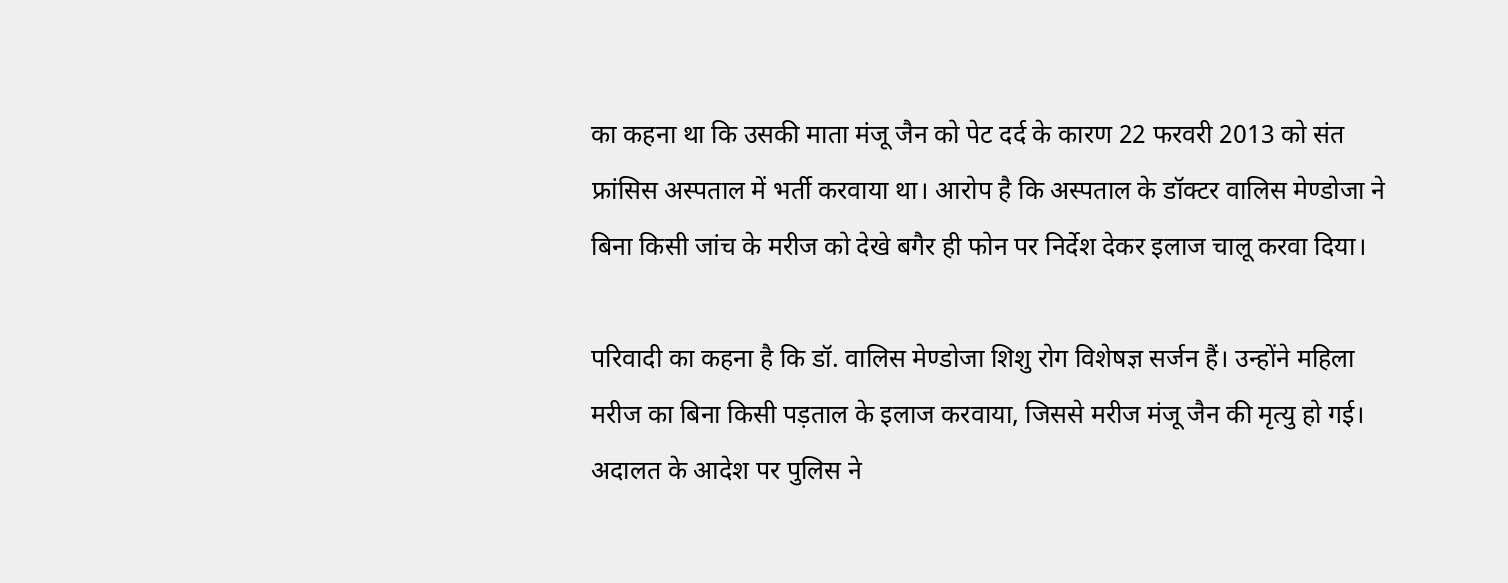का कहना था कि उसकी माता मंजू जैन को पेट दर्द के कारण 22 फरवरी 2013 को संत फ्रांसिस अस्पताल में भर्ती करवाया था। आरोप है कि अस्पताल के डॉक्टर वालिस मेण्डोजा ने बिना किसी जांच के मरीज को देखे बगैर ही फोन पर निर्देश देकर इलाज चालू करवा दिया।

परिवादी का कहना है कि डॉ. वालिस मेण्डोजा शिशु रोग विशेषज्ञ सर्जन हैं। उन्होंने महिला मरीज का बिना किसी पड़ताल के इलाज करवाया, जिससे मरीज मंजू जैन की मृत्यु हो गई। अदालत के आदेश पर पुलिस ने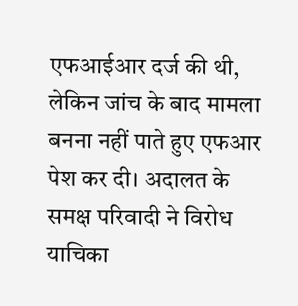एफआईआर दर्ज की थी, लेकिन जांच के बाद मामला बनना नहीं पाते हुए एफआर पेश कर दी। अदालत के समक्ष परिवादी ने विरोध याचिका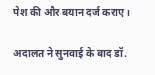पेश की और बयान दर्ज कराए।

अदालत ने सुनवाई के बाद डॉ.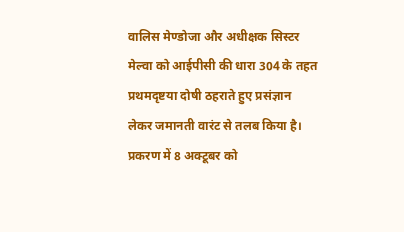वालिस मेण्डोजा और अधीक्षक सिस्टर मेल्वा को आईपीसी की धारा 304 के तहत प्रथमदृष्टया दोषी ठहराते हुए प्रसंज्ञान लेकर जमानती वारंट से तलब किया है। प्रकरण में 8 अक्टूबर को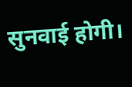सुनवाई होगी।